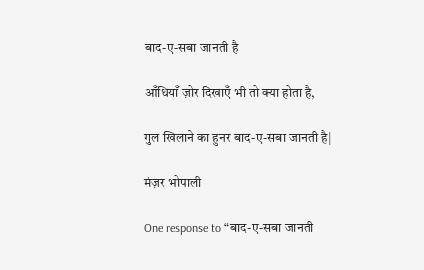बाद-ए-सबा जानती है

आँधियाँ ज़ोर दिखाएँ भी तो क्या होता है,

गुल खिलाने का हुनर बाद-ए-सबा जानती है|

मंज़र भोपाली

One response to “बाद-ए-सबा जानती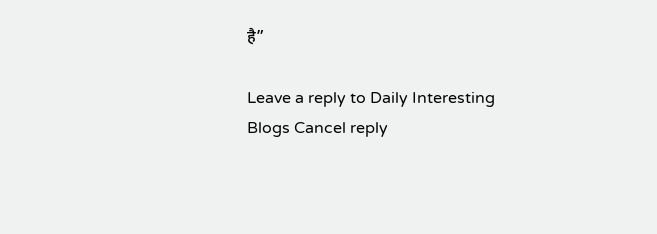है”

Leave a reply to Daily Interesting Blogs Cancel reply